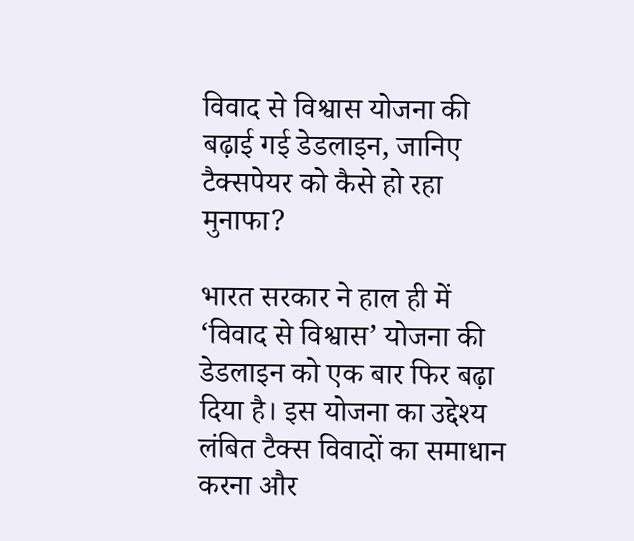विवाद से विश्वास योजना की बढ़ाई गई डेडलाइन, जानिए टैक्सपेयर को कैसे हो रहा मुनाफा?

भारत सरकार ने हाल ही में ‘विवाद से विश्वास’ योजना की डेडलाइन को एक बार फिर बढ़ा दिया है। इस योजना का उद्देश्य लंबित टैक्स विवादों का समाधान करना और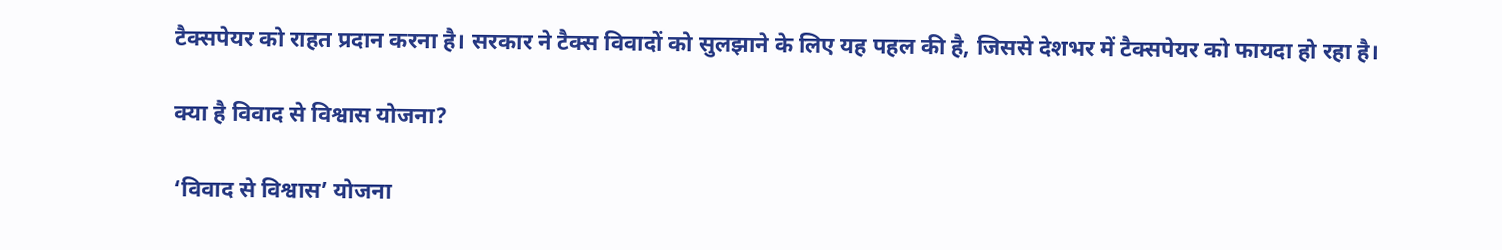टैक्सपेयर को राहत प्रदान करना है। सरकार ने टैक्स विवादों को सुलझाने के लिए यह पहल की है, जिससे देशभर में टैक्सपेयर को फायदा हो रहा है।

क्या है विवाद से विश्वास योजना?

‘विवाद से विश्वास’ योजना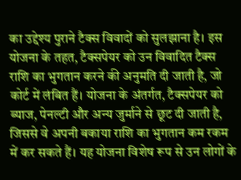का उद्देश्य पुराने टैक्स विवादों को सुलझाना है। इस योजना के तहत, टैक्सपेयर को उन विवादित टैक्स राशि का भुगतान करने की अनुमति दी जाती है, जो कोर्ट में लंबित हैं। योजना के अंतर्गत, टैक्सपेयर को ब्याज, पेनल्टी और अन्य जुर्माने से छूट दी जाती है, जिससे वे अपनी बकाया राशि का भुगतान कम रकम में कर सकते हैं। यह योजना विशेष रूप से उन लोगों के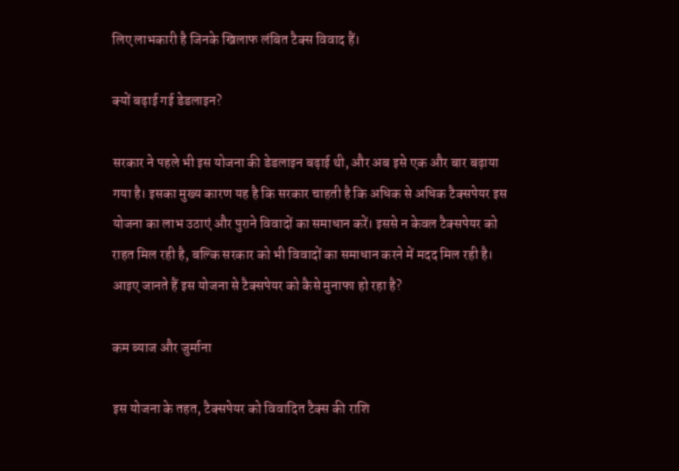लिए लाभकारी है जिनके खिलाफ लंबित टैक्स विवाद हैं।

क्यों बढ़ाई गई डेडलाइन?

सरकार ने पहले भी इस योजना की डेडलाइन बढ़ाई थी, और अब इसे एक और बार बढ़ाया गया है। इसका मुख्य कारण यह है कि सरकार चाहती है कि अधिक से अधिक टैक्सपेयर इस योजना का लाभ उठाएं और पुराने विवादों का समाधान करें। इससे न केवल टैक्सपेयर को राहत मिल रही है, बल्कि सरकार को भी विवादों का समाधान करने में मदद मिल रही है। आइए जानते हैं इस योजना से टैक्सपेयर को कैसे मुनाफा हो रहा है?

कम ब्याज और जुर्माना

इस योजना के तहत, टैक्सपेयर को विवादित टैक्स की राशि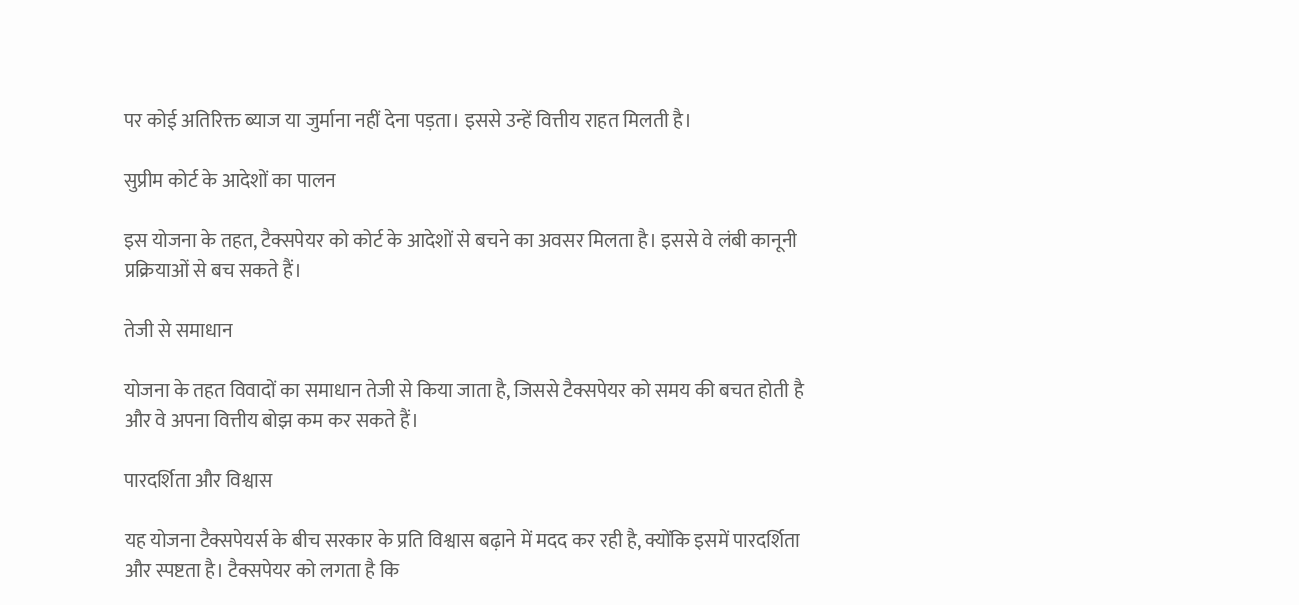पर कोई अतिरिक्त ब्याज या जुर्माना नहीं देना पड़ता। इससे उन्हें वित्तीय राहत मिलती है।

सुप्रीम कोर्ट के आदेशों का पालन

इस योजना के तहत, टैक्सपेयर को कोर्ट के आदेशों से बचने का अवसर मिलता है। इससे वे लंबी कानूनी प्रक्रियाओं से बच सकते हैं।

तेजी से समाधान

योजना के तहत विवादों का समाधान तेजी से किया जाता है, जिससे टैक्सपेयर को समय की बचत होती है और वे अपना वित्तीय बोझ कम कर सकते हैं।

पारदर्शिता और विश्वास

यह योजना टैक्सपेयर्स के बीच सरकार के प्रति विश्वास बढ़ाने में मदद कर रही है, क्योंकि इसमें पारदर्शिता और स्पष्टता है। टैक्सपेयर को लगता है कि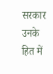सरकार उनके हित में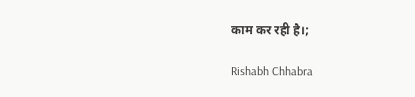काम कर रही है।;

Rishabh Chhabra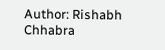Author: Rishabh Chhabra